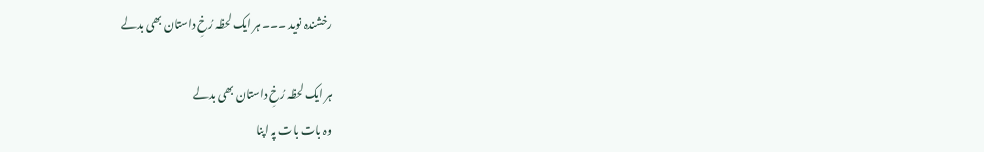رخشندہ نوید ۔۔۔ ہر ایک لحظہ رُخِ داستان بھی بدلے

ہر ایک لحظہ رُخِ داستان بھی بدلے
وہ بات بات پہ اپنا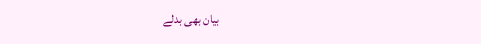بیان بھی بدلے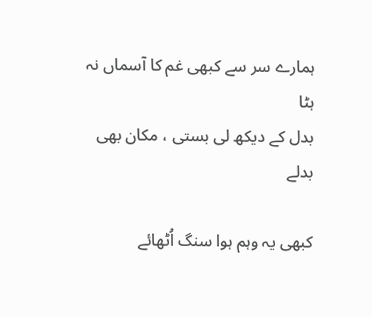ہمارے سر سے کبھی غم کا آسماں نہ ہٹا
بدل کے دیکھ لی بستی ، مکان بھی بدلے

کبھی یہ وہم ہوا سنگ اُٹھائے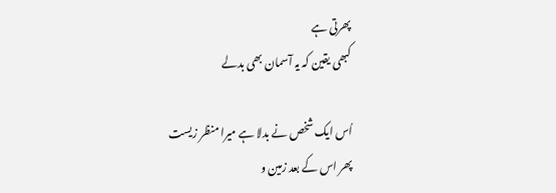پھرتی ہے
کبھی یقین کہ یہ آسمان بھی بدلے

اُس ایک شخص نے بدلا ہے میرا منظر زیست
پھر اس کے بعد زمین و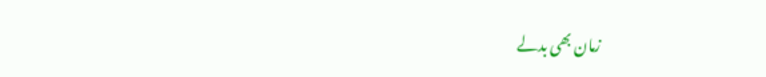زمان بھی بدلے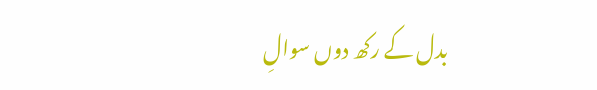بدل کے رکھ دوں سوالِ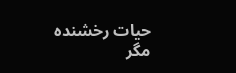حیات رخشندہ
مگر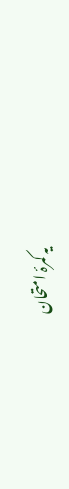یہ کمرۂ امتحان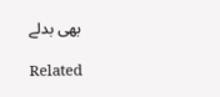بھی بدلے

Related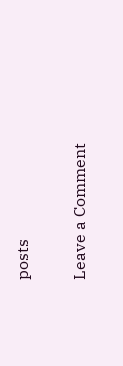posts

Leave a Comment